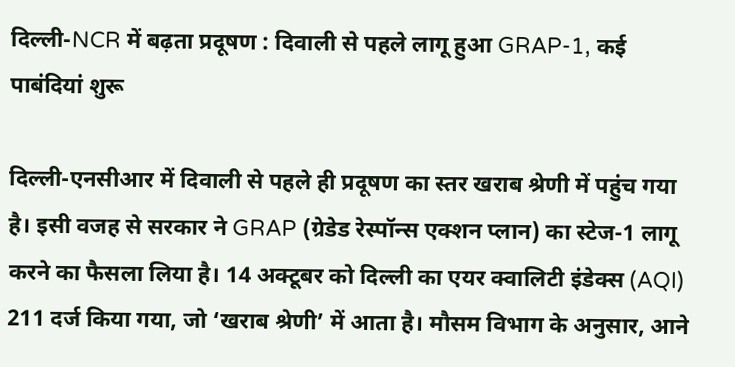दिल्ली-NCR में बढ़ता प्रदूषण : दिवाली से पहले लागू हुआ GRAP-1, कई पाबंदियां शुरू

दिल्ली-एनसीआर में दिवाली से पहले ही प्रदूषण का स्तर खराब श्रेणी में पहुंच गया है। इसी वजह से सरकार ने GRAP (ग्रेडेड रेस्पॉन्स एक्शन प्लान) का स्टेज-1 लागू करने का फैसला लिया है। 14 अक्टूबर को दिल्ली का एयर क्वालिटी इंडेक्स (AQI) 211 दर्ज किया गया, जो ‘खराब श्रेणी’ में आता है। मौसम विभाग के अनुसार, आने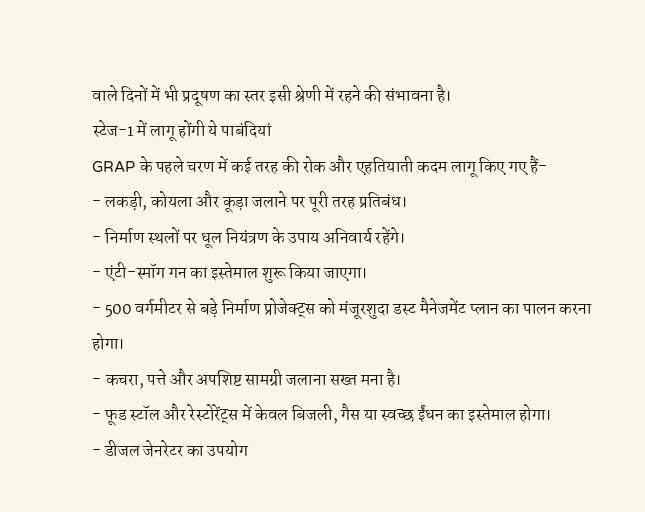वाले दिनों में भी प्रदूषण का स्तर इसी श्रेणी में रहने की संभावना है।
स्टेज-1 में लागू होंगी ये पाबंदियां
GRAP के पहले चरण में कई तरह की रोक और एहतियाती कदम लागू किए गए हैं-
- लकड़ी, कोयला और कूड़ा जलाने पर पूरी तरह प्रतिबंध।
- निर्माण स्थलों पर धूल नियंत्रण के उपाय अनिवार्य रहेंगे।
- एंटी-स्मॉग गन का इस्तेमाल शुरू किया जाएगा।
- 500 वर्गमीटर से बड़े निर्माण प्रोजेक्ट्स को मंजूरशुदा डस्ट मैनेजमेंट प्लान का पालन करना होगा।
- कचरा, पत्ते और अपशिष्ट सामग्री जलाना सख्त मना है।
- फूड स्टॉल और रेस्टोरेंट्स में केवल बिजली, गैस या स्वच्छ ईंधन का इस्तेमाल होगा।
- डीजल जेनरेटर का उपयोग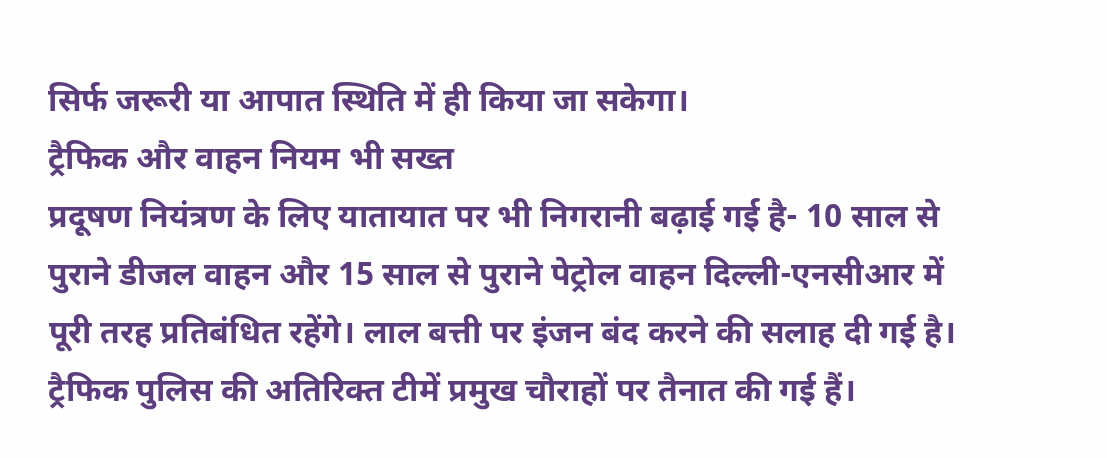सिर्फ जरूरी या आपात स्थिति में ही किया जा सकेगा।
ट्रैफिक और वाहन नियम भी सख्त
प्रदूषण नियंत्रण के लिए यातायात पर भी निगरानी बढ़ाई गई है- 10 साल से पुराने डीजल वाहन और 15 साल से पुराने पेट्रोल वाहन दिल्ली-एनसीआर में पूरी तरह प्रतिबंधित रहेंगे। लाल बत्ती पर इंजन बंद करने की सलाह दी गई है। ट्रैफिक पुलिस की अतिरिक्त टीमें प्रमुख चौराहों पर तैनात की गई हैं।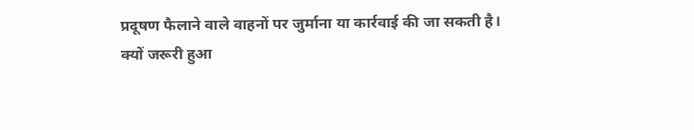प्रदूषण फैलाने वाले वाहनों पर जुर्माना या कार्रवाई की जा सकती है।
क्यों जरूरी हुआ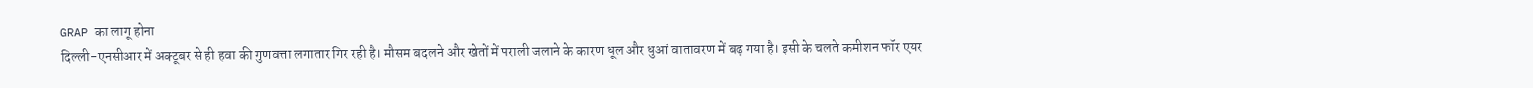GRAP का लागू होना
दिल्ली-एनसीआर में अक्टूबर से ही हवा की गुणवत्ता लगातार गिर रही है। मौसम बदलने और खेतों में पराली जलाने के कारण धूल और धुआं वातावरण में बढ़ गया है। इसी के चलते कमीशन फॉर एयर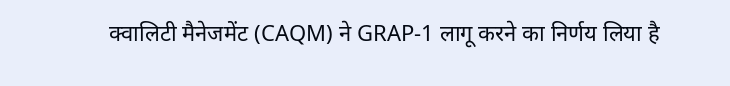क्वालिटी मैनेजमेंट (CAQM) ने GRAP-1 लागू करने का निर्णय लिया है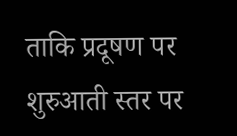ताकि प्रदूषण पर शुरुआती स्तर पर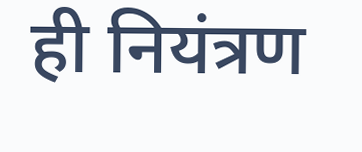ही नियंत्रण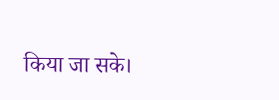किया जा सके।